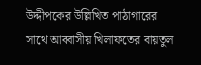উদ্দীপকের উল্লিখিত পাঠাগারের সাথে আব্বাসীয় খিলাফতের বায়তুল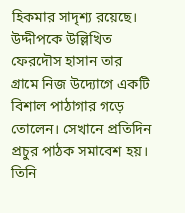হিকমার সাদৃশ্য রয়েছে।
উদ্দীপকে উল্লিখিত ফেরদৌস হাসান তার গ্রামে নিজ উদ্যোগে একটি বিশাল পাঠাগার গড়ে তোলেন। সেখানে প্রতিদিন প্রচুর পাঠক সমাবেশ হয়। তিনি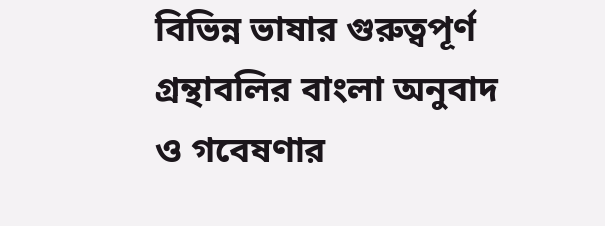বিভিন্ন ভাষার গুরুত্বপূর্ণ গ্রন্থাবলির বাংলা অনুবাদ ও গবেষণার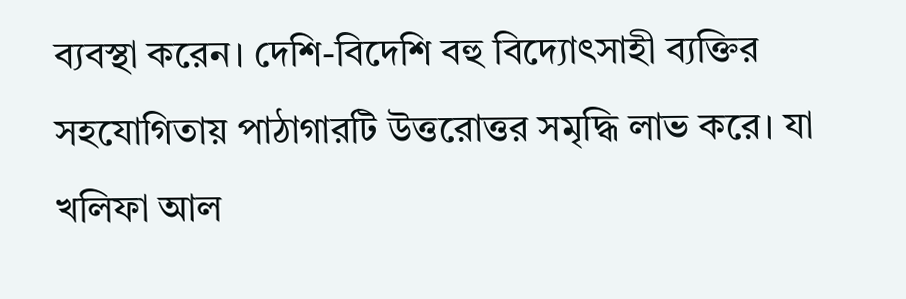ব্যবস্থা করেন। দেশি-বিদেশি বহু বিদ্যোৎসাহী ব্যক্তির সহযোগিতায় পাঠাগারটি উত্তরোত্তর সমৃদ্ধি লাভ করে। যা খলিফা আল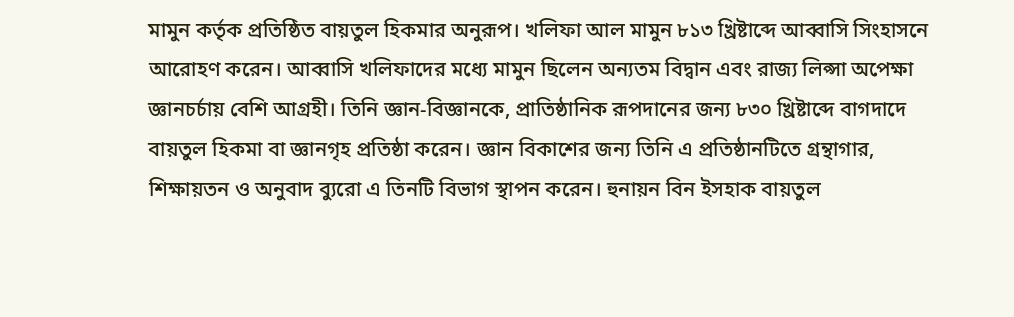মামুন কর্তৃক প্রতিষ্ঠিত বায়তুল হিকমার অনুরূপ। খলিফা আল মামুন ৮১৩ খ্রিষ্টাব্দে আব্বাসি সিংহাসনে আরোহণ করেন। আব্বাসি খলিফাদের মধ্যে মামুন ছিলেন অন্যতম বিদ্বান এবং রাজ্য লিপ্সা অপেক্ষা জ্ঞানচর্চায় বেশি আগ্রহী। তিনি জ্ঞান-বিজ্ঞানকে, প্রাতিষ্ঠানিক রূপদানের জন্য ৮৩০ খ্রিষ্টাব্দে বাগদাদে বায়তুল হিকমা বা জ্ঞানগৃহ প্রতিষ্ঠা করেন। জ্ঞান বিকাশের জন্য তিনি এ প্রতিষ্ঠানটিতে গ্রন্থাগার, শিক্ষায়তন ও অনুবাদ ব্যুরো এ তিনটি বিভাগ স্থাপন করেন। হুনায়ন বিন ইসহাক বায়তুল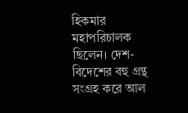হিকমার মহাপরিচালক ছিলেন। দেশ-বিদেশের বহু গ্রন্থ সংগ্রহ করে আল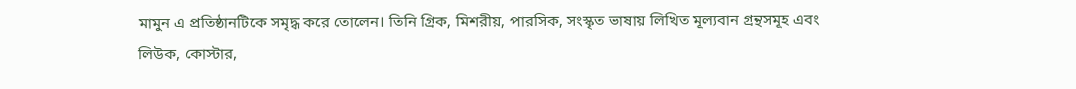মামুন এ প্রতিষ্ঠানটিকে সমৃদ্ধ করে তোলেন। তিনি গ্রিক, মিশরীয়, পারসিক, সংস্কৃত ভাষায় লিখিত মূল্যবান গ্রন্থসমূহ এবং লিউক, কোস্টার,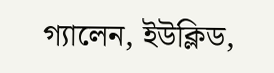গ্যালেন, ইউক্লিড,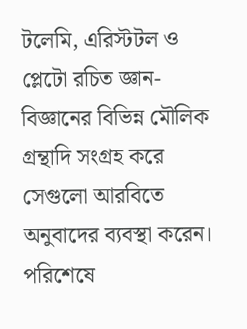টলেমি, এরিস্টটল ও প্লেটো রচিত জ্ঞান-বিজ্ঞানের বিভিন্ন মৌলিক গ্রন্থাদি সংগ্রহ করে সেগুলো আরবিতে অনুবাদের ব্যবস্থা করেন।
পরিশেষে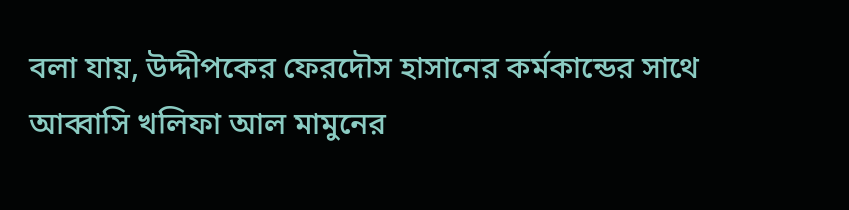বলা যায়, উদ্দীপকের ফেরদৌস হাসানের কর্মকান্ডের সাথে আব্বাসি খলিফা আল মামুনের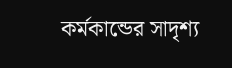কর্মকান্ডের সাদৃশ্য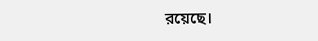রয়েছে।